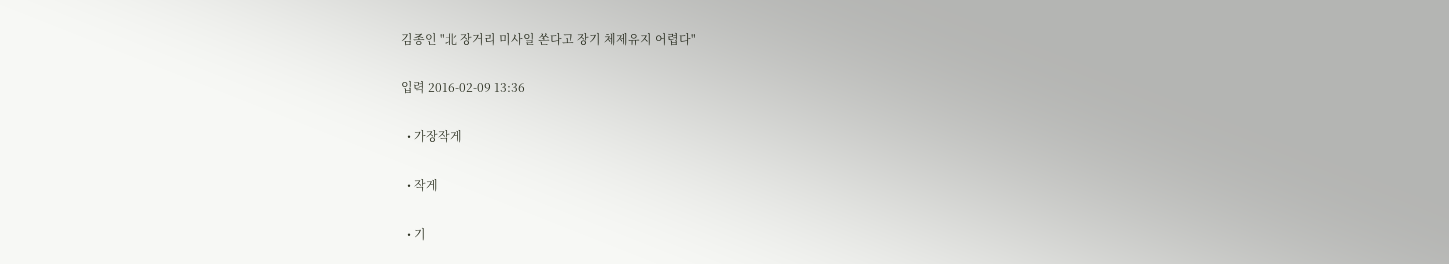김종인 "北 장거리 미사일 쏜다고 장기 체제유지 어렵다"

입력 2016-02-09 13:36

  • 가장작게

  • 작게

  • 기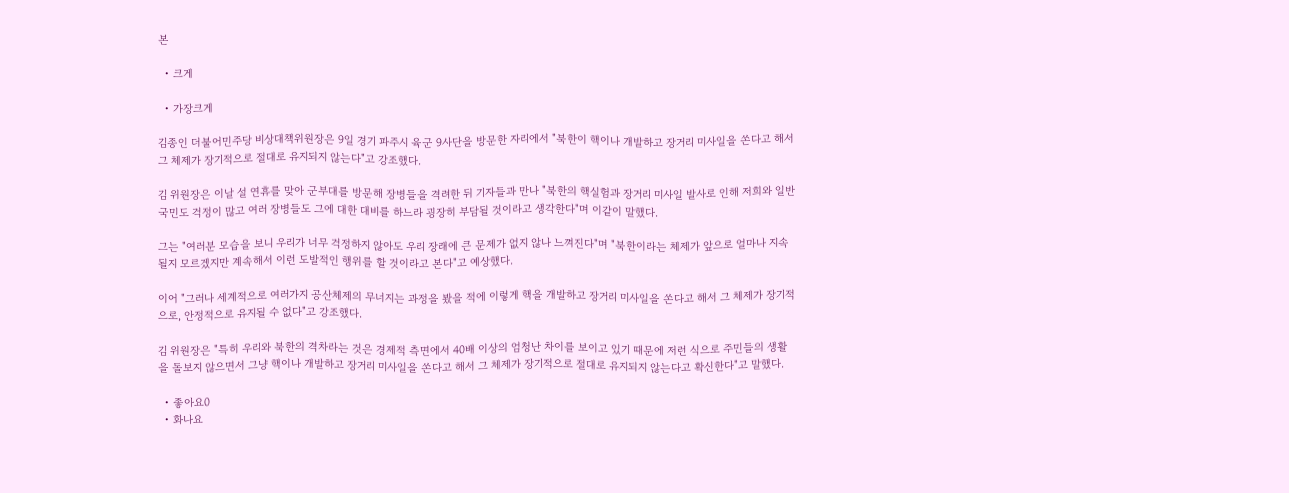본

  • 크게

  • 가장크게

김종인 더불어민주당 비상대책위원장은 9일 경기 파주시 육군 9사단을 방문한 자리에서 "북한이 핵이나 개발하고 장거리 미사일을 쏜다고 해서 그 체제가 장기적으로 절대로 유지되지 않는다"고 강조했다.

김 위원장은 이날 설 연휴를 맞아 군부대를 방문해 장병들을 격려한 뒤 기자들과 만나 "북한의 핵실험과 장거리 미사일 발사로 인해 저희와 일반국민도 걱정이 많고 여러 장병들도 그에 대한 대비를 하느라 굉장히 부담될 것이라고 생각한다"며 이같이 말했다.

그는 "여러분 모습을 보니 우리가 너무 걱정하지 않아도 우리 장래에 큰 문제가 없지 않나 느껴진다"며 "북한이라는 체제가 앞으로 얼마나 지속될지 모르겠지만 계속해서 이런 도발적인 행위를 할 것이라고 본다"고 예상했다.

이어 "그러나 세계적으로 여러가지 공산체제의 무너지는 과정을 봤을 적에 이렇게 핵을 개발하고 장거리 미사일을 쏜다고 해서 그 체제가 장기적으로, 안정적으로 유지될 수 없다"고 강조했다.

김 위원장은 "특히 우리와 북한의 격차라는 것은 경제적 측면에서 40배 이상의 엄청난 차이를 보이고 있기 때문에 저런 식으로 주민들의 생활을 돌보지 않으면서 그냥 핵이나 개발하고 장거리 미사일을 쏜다고 해서 그 체제가 장기적으로 절대로 유지되지 않는다고 확신한다"고 말했다.

  • 좋아요0
  • 화나요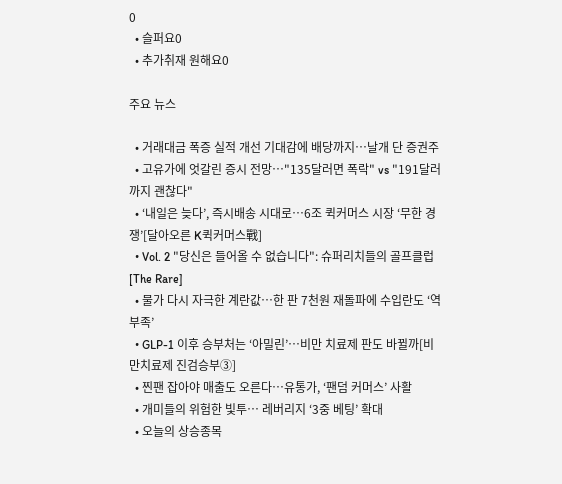0
  • 슬퍼요0
  • 추가취재 원해요0

주요 뉴스

  • 거래대금 폭증 실적 개선 기대감에 배당까지…날개 단 증권주
  • 고유가에 엇갈린 증시 전망⋯"135달러면 폭락" vs "191달러까지 괜찮다"
  • ‘내일은 늦다’, 즉시배송 시대로⋯6조 퀵커머스 시장 ‘무한 경쟁’[달아오른 K퀵커머스戰]
  • Vol. 2 "당신은 들어올 수 없습니다": 슈퍼리치들의 골프클럽 [The Rare]
  • 물가 다시 자극한 계란값…한 판 7천원 재돌파에 수입란도 ‘역부족’
  • GLP-1 이후 승부처는 ‘아밀린’…비만 치료제 판도 바뀔까[비만치료제 진검승부③]
  • 찐팬 잡아야 매출도 오른다⋯유통가, ‘팬덤 커머스’ 사활
  • 개미들의 위험한 빛투⋯ 레버리지 ‘3중 베팅’ 확대
  • 오늘의 상승종목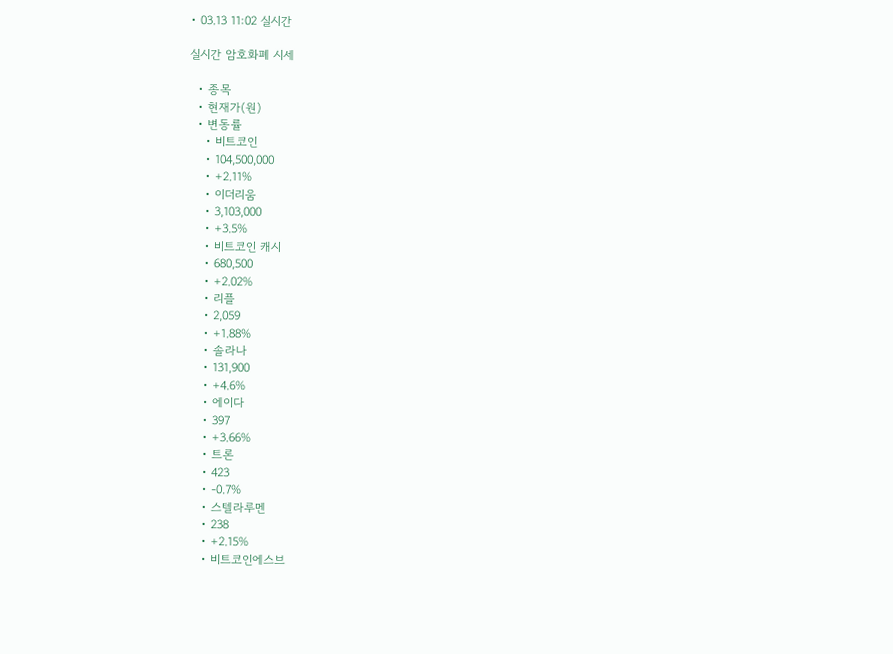• 03.13 11:02 실시간

실시간 암호화폐 시세

  • 종목
  • 현재가(원)
  • 변동률
    • 비트코인
    • 104,500,000
    • +2.11%
    • 이더리움
    • 3,103,000
    • +3.5%
    • 비트코인 캐시
    • 680,500
    • +2.02%
    • 리플
    • 2,059
    • +1.88%
    • 솔라나
    • 131,900
    • +4.6%
    • 에이다
    • 397
    • +3.66%
    • 트론
    • 423
    • -0.7%
    • 스텔라루멘
    • 238
    • +2.15%
    • 비트코인에스브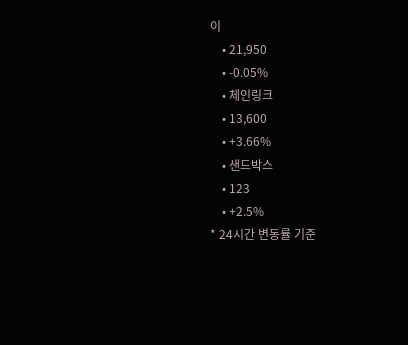이
    • 21,950
    • -0.05%
    • 체인링크
    • 13,600
    • +3.66%
    • 샌드박스
    • 123
    • +2.5%
* 24시간 변동률 기준